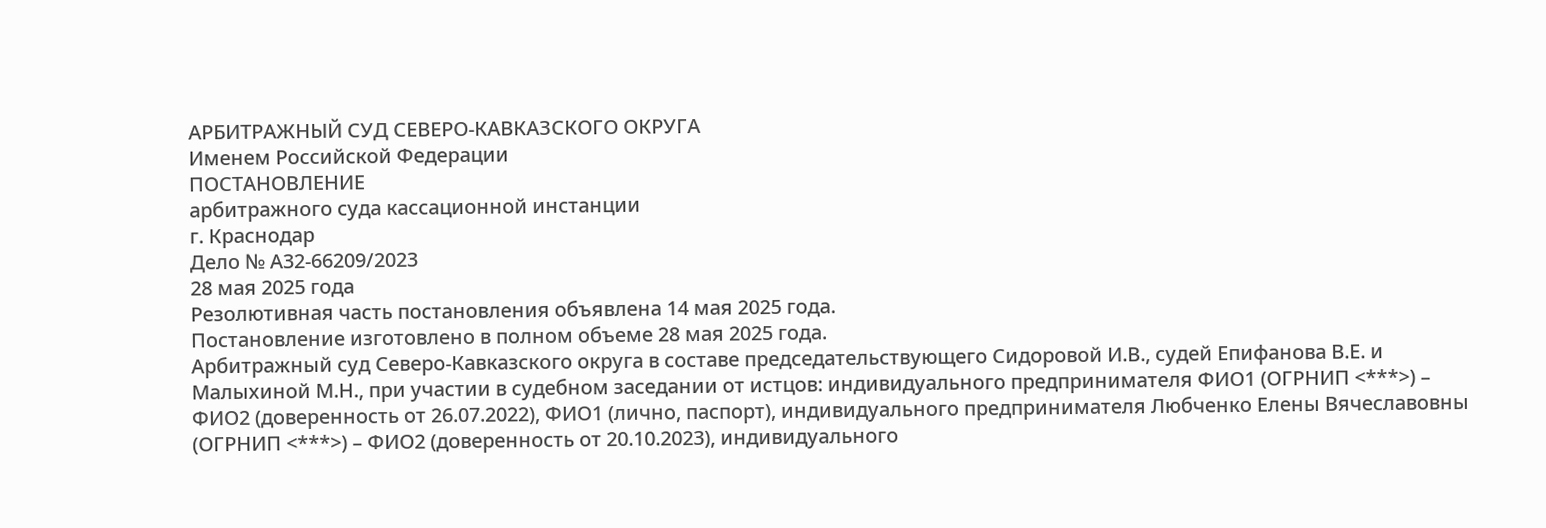АРБИТРАЖНЫЙ СУД СЕВЕРО-КАВКАЗСКОГО ОКРУГА
Именем Российской Федерации
ПОСТАНОВЛЕНИЕ
арбитражного суда кассационной инстанции
г. Краснодар
Дело № А32-66209/2023
28 мая 2025 года
Резолютивная часть постановления объявлена 14 мая 2025 года.
Постановление изготовлено в полном объеме 28 мая 2025 года.
Арбитражный суд Северо-Кавказского округа в составе председательствующего Сидоровой И.В., судей Епифанова В.Е. и Малыхиной М.Н., при участии в судебном заседании от истцов: индивидуального предпринимателя ФИО1 (ОГРНИП <***>) – ФИО2 (доверенность от 26.07.2022), ФИО1 (лично, паспорт), индивидуального предпринимателя Любченко Елены Вячеславовны (ОГРНИП <***>) – ФИО2 (доверенность от 20.10.2023), индивидуального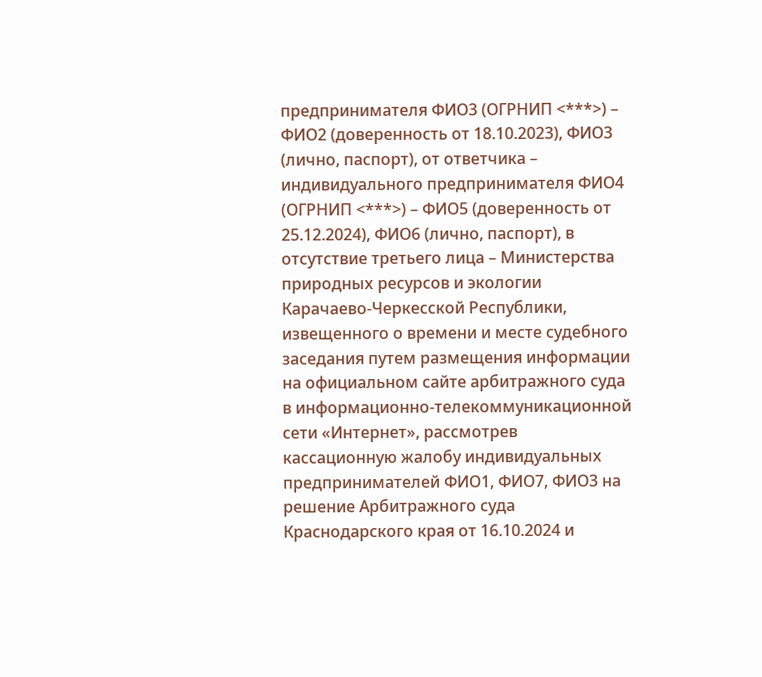предпринимателя ФИО3 (ОГРНИП <***>) – ФИО2 (доверенность от 18.10.2023), ФИО3 (лично, паспорт), от ответчика – индивидуального предпринимателя ФИО4 (ОГРНИП <***>) – ФИО5 (доверенность от 25.12.2024), ФИО6 (лично, паспорт), в отсутствие третьего лица – Министерства природных ресурсов и экологии Карачаево-Черкесской Республики, извещенного о времени и месте судебного заседания путем размещения информации на официальном сайте арбитражного суда в информационно-телекоммуникационной сети «Интернет», рассмотрев кассационную жалобу индивидуальных предпринимателей ФИО1, ФИО7, ФИО3 на решение Арбитражного суда Краснодарского края от 16.10.2024 и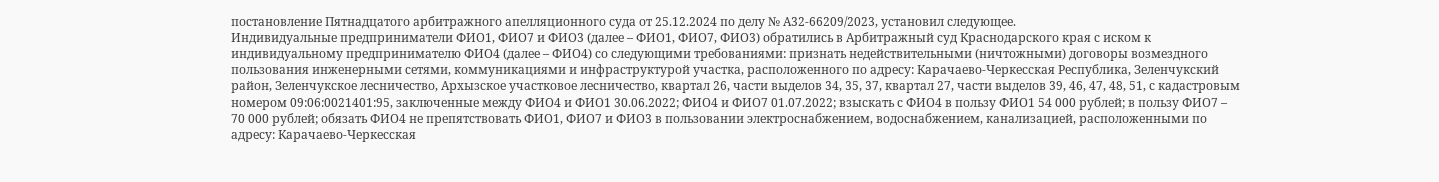постановление Пятнадцатого арбитражного апелляционного суда от 25.12.2024 по делу № А32-66209/2023, установил следующее.
Индивидуальные предприниматели ФИО1, ФИО7 и ФИО3 (далее – ФИО1, ФИО7, ФИО3) обратились в Арбитражный суд Краснодарского края с иском к индивидуальному предпринимателю ФИО4 (далее – ФИО4) со следующими требованиями: признать недействительными (ничтожными) договоры возмездного пользования инженерными сетями, коммуникациями и инфраструктурой участка, расположенного по адресу: Карачаево-Черкесская Республика, Зеленчукский район, Зеленчукское лесничество, Архызское участковое лесничество, квартал 26, части выделов 34, 35, 37, квартал 27, части выделов 39, 46, 47, 48, 51, с кадастровым номером 09:06:0021401:95, заключенные между ФИО4 и ФИО1 30.06.2022; ФИО4 и ФИО7 01.07.2022; взыскать с ФИО4 в пользу ФИО1 54 000 рублей; в пользу ФИО7 – 70 000 рублей; обязать ФИО4 не препятствовать ФИО1, ФИО7 и ФИО3 в пользовании электроснабжением, водоснабжением, канализацией, расположенными по адресу: Карачаево-Черкесская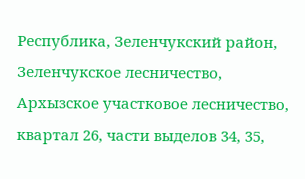Республика, Зеленчукский район, Зеленчукское лесничество, Архызское участковое лесничество, квартал 26, части выделов 34, 35,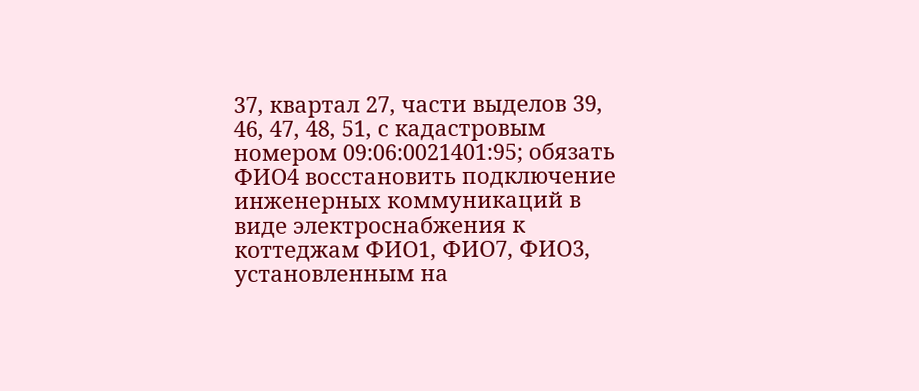37, квартал 27, части выделов 39, 46, 47, 48, 51, с кадастровым номером 09:06:0021401:95; обязать ФИО4 восстановить подключение инженерных коммуникаций в виде электроснабжения к коттеджам ФИО1, ФИО7, ФИО3, установленным на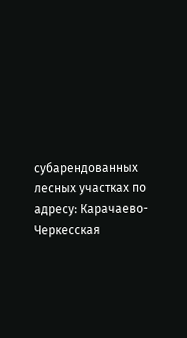субарендованных лесных участках по адресу: Карачаево-Черкесская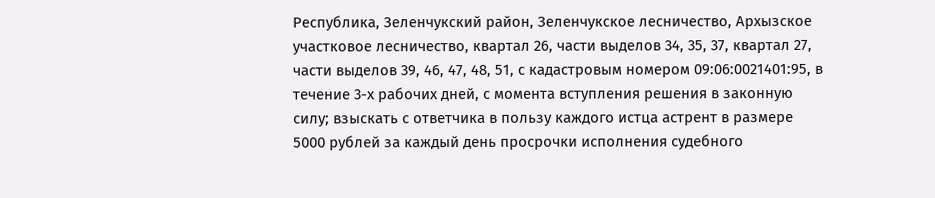Республика, Зеленчукский район, Зеленчукское лесничество, Архызское участковое лесничество, квартал 26, части выделов 34, 35, 37, квартал 27, части выделов 39, 46, 47, 48, 51, с кадастровым номером 09:06:0021401:95, в течение 3-х рабочих дней, с момента вступления решения в законную силу; взыскать с ответчика в пользу каждого истца астрент в размере 5000 рублей за каждый день просрочки исполнения судебного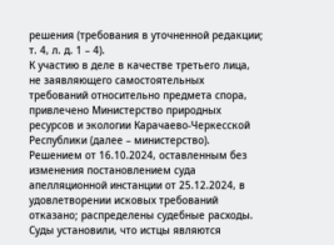решения (требования в уточненной редакции; т. 4, л. д. 1 – 4).
К участию в деле в качестве третьего лица, не заявляющего самостоятельных требований относительно предмета спора, привлечено Министерство природных ресурсов и экологии Карачаево-Черкесской Республики (далее – министерство).
Решением от 16.10.2024, оставленным без изменения постановлением суда апелляционной инстанции от 25.12.2024, в удовлетворении исковых требований отказано; распределены судебные расходы. Суды установили, что истцы являются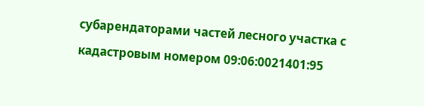субарендаторами частей лесного участка с кадастровым номером 09:06:0021401:95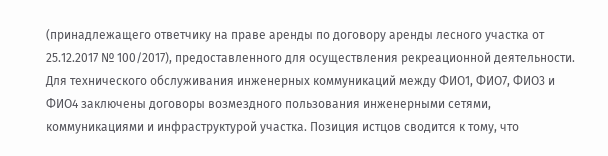(принадлежащего ответчику на праве аренды по договору аренды лесного участка от 25.12.2017 № 100/2017), предоставленного для осуществления рекреационной деятельности. Для технического обслуживания инженерных коммуникаций между ФИО1, ФИО7, ФИО3 и ФИО4 заключены договоры возмездного пользования инженерными сетями, коммуникациями и инфраструктурой участка. Позиция истцов сводится к тому, что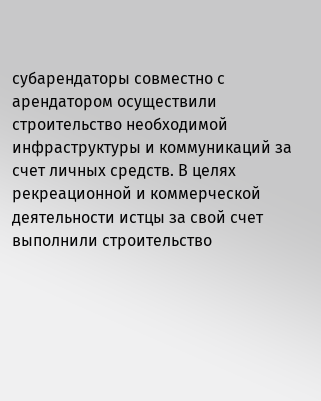субарендаторы совместно с арендатором осуществили строительство необходимой инфраструктуры и коммуникаций за счет личных средств. В целях рекреационной и коммерческой деятельности истцы за свой счет выполнили строительство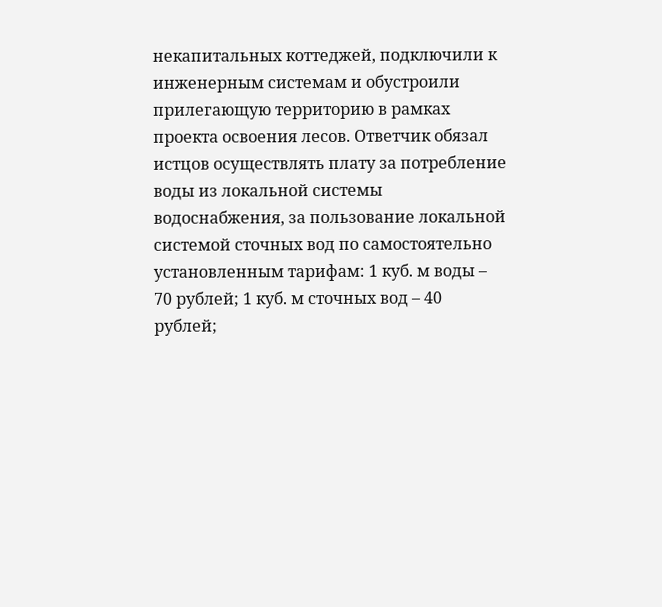некапитальных коттеджей, подключили к инженерным системам и обустроили прилегающую территорию в рамках проекта освоения лесов. Ответчик обязал истцов осуществлять плату за потребление воды из локальной системы водоснабжения, за пользование локальной системой сточных вод по самостоятельно установленным тарифам: 1 куб. м воды – 70 рублей; 1 куб. м сточных вод – 40 рублей;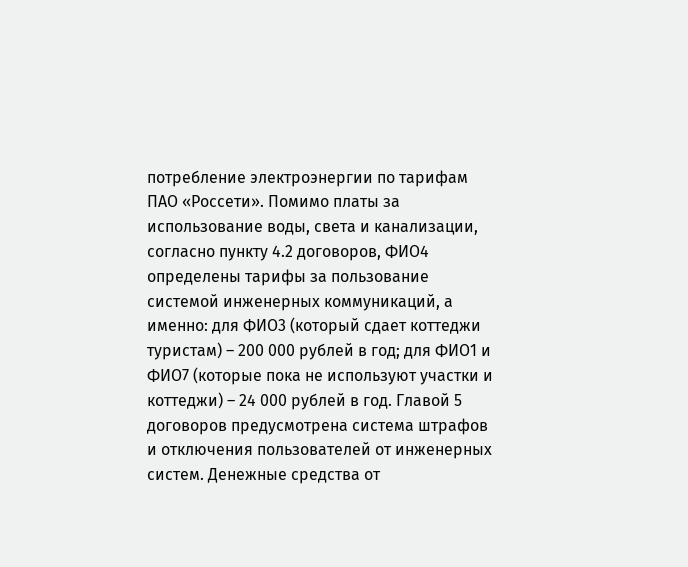потребление электроэнергии по тарифам ПАО «Россети». Помимо платы за использование воды, света и канализации, согласно пункту 4.2 договоров, ФИО4 определены тарифы за пользование системой инженерных коммуникаций, а именно: для ФИО3 (который сдает коттеджи туристам) – 200 000 рублей в год; для ФИО1 и ФИО7 (которые пока не используют участки и коттеджи) – 24 000 рублей в год. Главой 5 договоров предусмотрена система штрафов и отключения пользователей от инженерных систем. Денежные средства от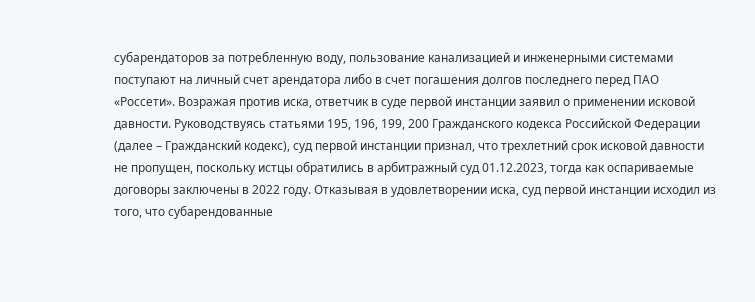субарендаторов за потребленную воду, пользование канализацией и инженерными системами поступают на личный счет арендатора либо в счет погашения долгов последнего перед ПАО «Россети». Возражая против иска, ответчик в суде первой инстанции заявил о применении исковой давности. Руководствуясь статьями 195, 196, 199, 200 Гражданского кодекса Российской Федерации (далее – Гражданский кодекс), суд первой инстанции признал, что трехлетний срок исковой давности не пропущен, поскольку истцы обратились в арбитражный суд 01.12.2023, тогда как оспариваемые договоры заключены в 2022 году. Отказывая в удовлетворении иска, суд первой инстанции исходил из того, что субарендованные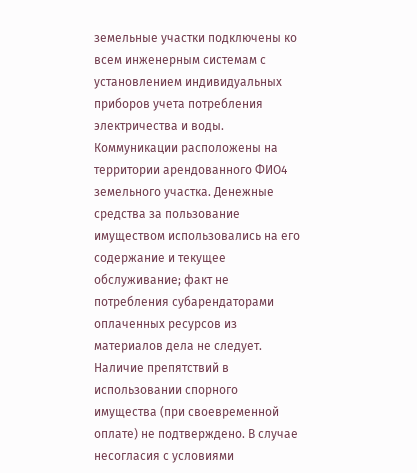земельные участки подключены ко всем инженерным системам с установлением индивидуальных приборов учета потребления электричества и воды. Коммуникации расположены на территории арендованного ФИО4 земельного участка. Денежные средства за пользование имуществом использовались на его содержание и текущее обслуживание; факт не потребления субарендаторами оплаченных ресурсов из материалов дела не следует. Наличие препятствий в использовании спорного имущества (при своевременной оплате) не подтверждено. В случае несогласия с условиями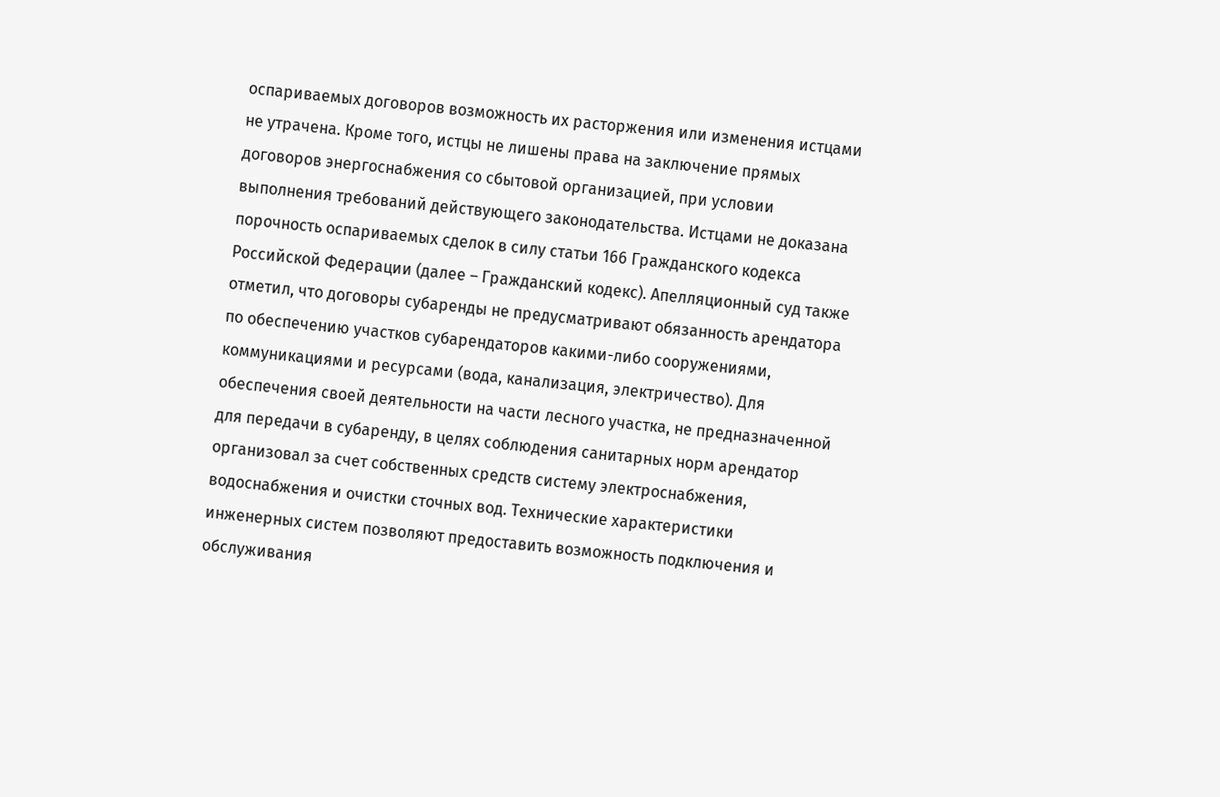оспариваемых договоров возможность их расторжения или изменения истцами не утрачена. Кроме того, истцы не лишены права на заключение прямых договоров энергоснабжения со сбытовой организацией, при условии выполнения требований действующего законодательства. Истцами не доказана порочность оспариваемых сделок в силу статьи 166 Гражданского кодекса Российской Федерации (далее – Гражданский кодекс). Апелляционный суд также отметил, что договоры субаренды не предусматривают обязанность арендатора по обеспечению участков субарендаторов какими-либо сооружениями, коммуникациями и ресурсами (вода, канализация, электричество). Для обеспечения своей деятельности на части лесного участка, не предназначенной для передачи в субаренду, в целях соблюдения санитарных норм арендатор организовал за счет собственных средств систему электроснабжения, водоснабжения и очистки сточных вод. Технические характеристики инженерных систем позволяют предоставить возможность подключения и обслуживания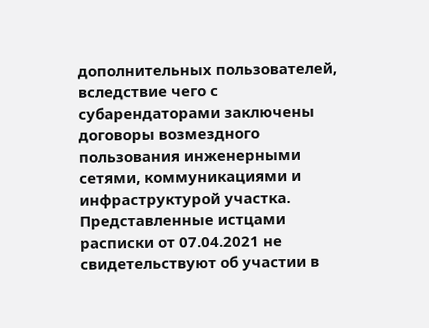дополнительных пользователей, вследствие чего с субарендаторами заключены договоры возмездного пользования инженерными сетями, коммуникациями и инфраструктурой участка. Представленные истцами расписки от 07.04.2021 не свидетельствуют об участии в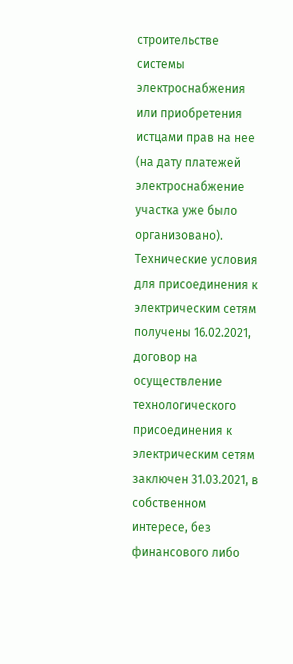строительстве системы электроснабжения или приобретения истцами прав на нее (на дату платежей электроснабжение участка уже было организовано). Технические условия для присоединения к электрическим сетям получены 16.02.2021, договор на осуществление технологического присоединения к электрическим сетям заключен 31.03.2021, в собственном интересе, без финансового либо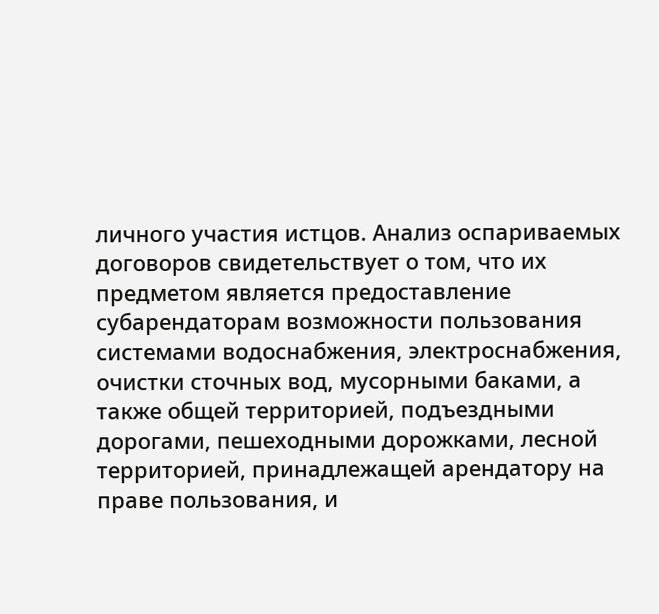личного участия истцов. Анализ оспариваемых договоров свидетельствует о том, что их предметом является предоставление субарендаторам возможности пользования системами водоснабжения, электроснабжения, очистки сточных вод, мусорными баками, а также общей территорией, подъездными дорогами, пешеходными дорожками, лесной территорией, принадлежащей арендатору на праве пользования, и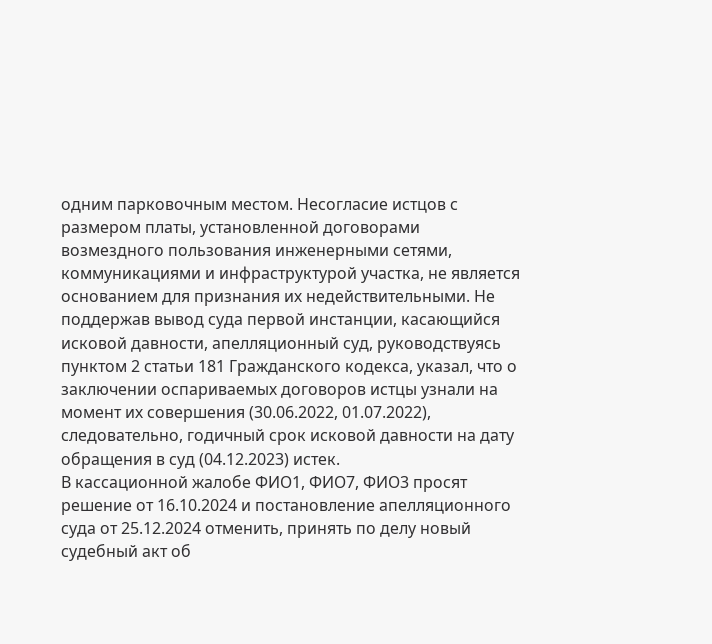одним парковочным местом. Несогласие истцов с размером платы, установленной договорами возмездного пользования инженерными сетями, коммуникациями и инфраструктурой участка, не является основанием для признания их недействительными. Не поддержав вывод суда первой инстанции, касающийся исковой давности, апелляционный суд, руководствуясь пунктом 2 статьи 181 Гражданского кодекса, указал, что о заключении оспариваемых договоров истцы узнали на момент их совершения (30.06.2022, 01.07.2022), следовательно, годичный срок исковой давности на дату обращения в суд (04.12.2023) истек.
В кассационной жалобе ФИО1, ФИО7, ФИО3 просят решение от 16.10.2024 и постановление апелляционного суда от 25.12.2024 отменить, принять по делу новый судебный акт об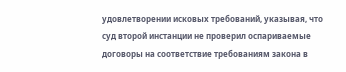удовлетворении исковых требований, указывая, что суд второй инстанции не проверил оспариваемые договоры на соответствие требованиям закона в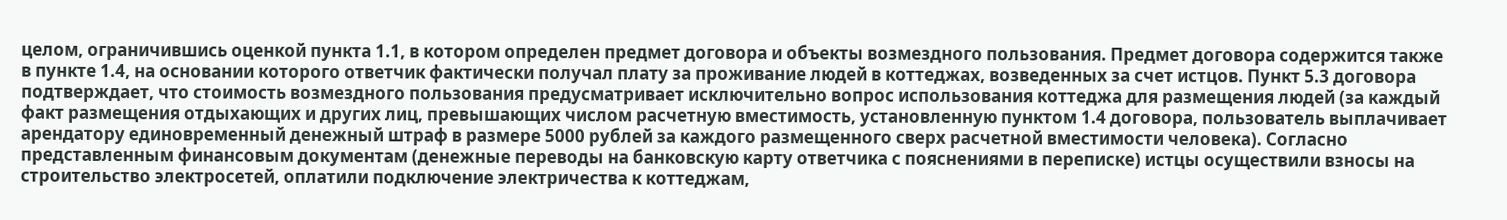целом, ограничившись оценкой пункта 1.1, в котором определен предмет договора и объекты возмездного пользования. Предмет договора содержится также в пункте 1.4, на основании которого ответчик фактически получал плату за проживание людей в коттеджах, возведенных за счет истцов. Пункт 5.3 договора подтверждает, что стоимость возмездного пользования предусматривает исключительно вопрос использования коттеджа для размещения людей (за каждый факт размещения отдыхающих и других лиц, превышающих числом расчетную вместимость, установленную пунктом 1.4 договора, пользователь выплачивает арендатору единовременный денежный штраф в размере 5000 рублей за каждого размещенного сверх расчетной вместимости человека). Согласно представленным финансовым документам (денежные переводы на банковскую карту ответчика с пояснениями в переписке) истцы осуществили взносы на строительство электросетей, оплатили подключение электричества к коттеджам,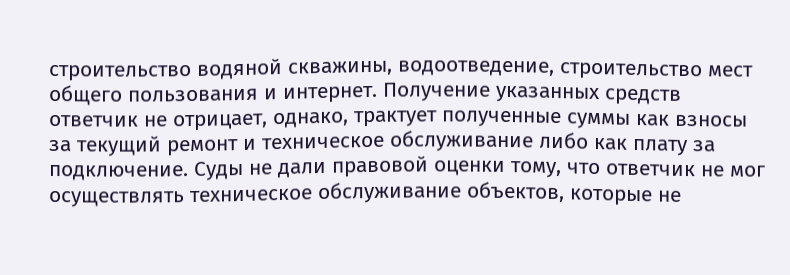строительство водяной скважины, водоотведение, строительство мест общего пользования и интернет. Получение указанных средств ответчик не отрицает, однако, трактует полученные суммы как взносы за текущий ремонт и техническое обслуживание либо как плату за подключение. Суды не дали правовой оценки тому, что ответчик не мог осуществлять техническое обслуживание объектов, которые не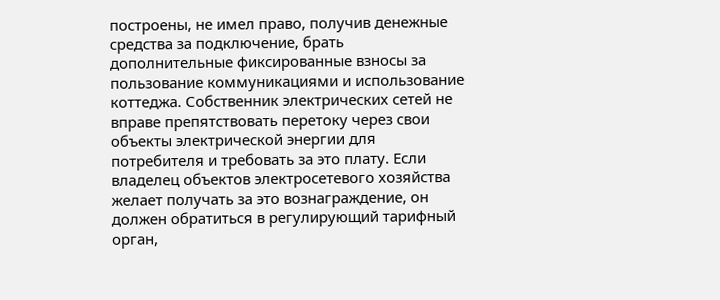построены, не имел право, получив денежные средства за подключение, брать дополнительные фиксированные взносы за пользование коммуникациями и использование коттеджа. Собственник электрических сетей не вправе препятствовать перетоку через свои объекты электрической энергии для потребителя и требовать за это плату. Если владелец объектов электросетевого хозяйства желает получать за это вознаграждение, он должен обратиться в регулирующий тарифный орган,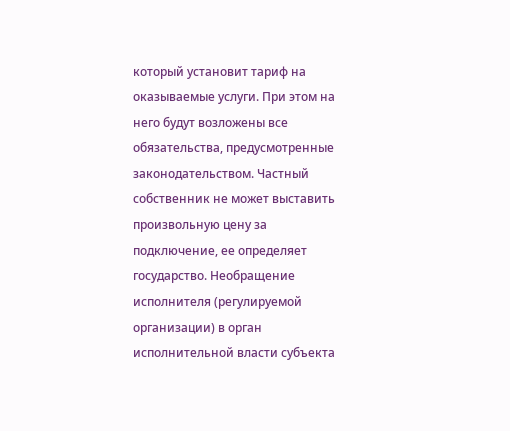который установит тариф на оказываемые услуги. При этом на него будут возложены все обязательства, предусмотренные законодательством. Частный собственник не может выставить произвольную цену за подключение, ее определяет государство. Необращение исполнителя (регулируемой организации) в орган исполнительной власти субъекта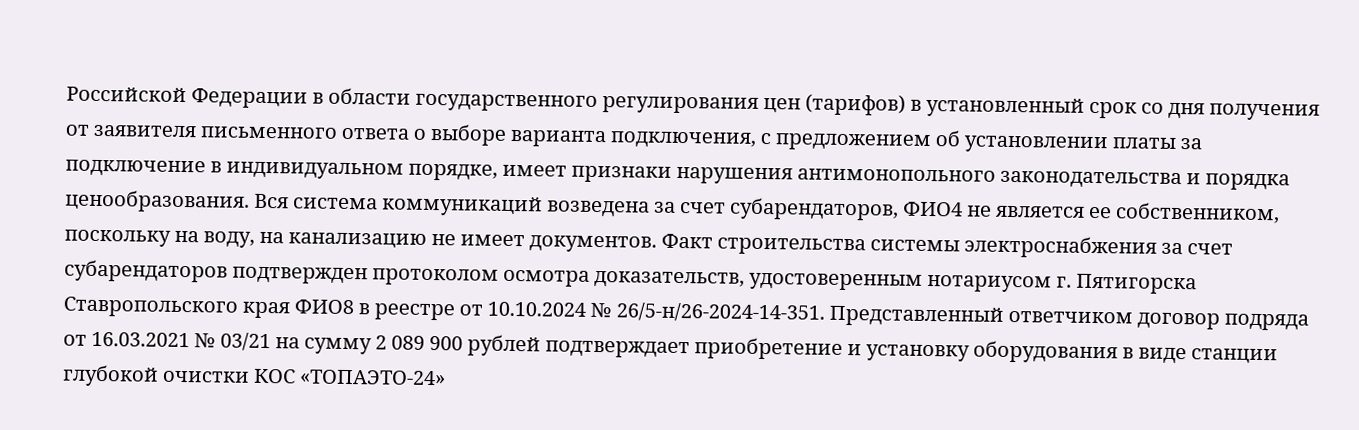Российской Федерации в области государственного регулирования цен (тарифов) в установленный срок со дня получения от заявителя письменного ответа о выборе варианта подключения, с предложением об установлении платы за подключение в индивидуальном порядке, имеет признаки нарушения антимонопольного законодательства и порядка ценообразования. Вся система коммуникаций возведена за счет субарендаторов, ФИО4 не является ее собственником, поскольку на воду, на канализацию не имеет документов. Факт строительства системы электроснабжения за счет субарендаторов подтвержден протоколом осмотра доказательств, удостоверенным нотариусом г. Пятигорска Ставропольского края ФИО8 в реестре от 10.10.2024 № 26/5-н/26-2024-14-351. Представленный ответчиком договор подряда от 16.03.2021 № 03/21 на сумму 2 089 900 рублей подтверждает приобретение и установку оборудования в виде станции глубокой очистки КОС «ТОПАЭТО-24»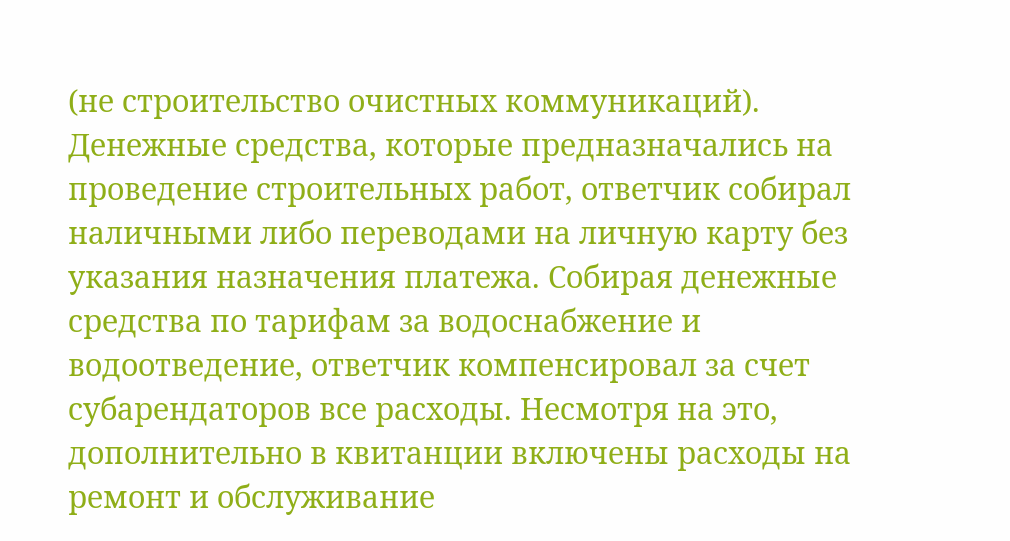(не строительство очистных коммуникаций). Денежные средства, которые предназначались на проведение строительных работ, ответчик собирал наличными либо переводами на личную карту без указания назначения платежа. Собирая денежные средства по тарифам за водоснабжение и водоотведение, ответчик компенсировал за счет субарендаторов все расходы. Несмотря на это, дополнительно в квитанции включены расходы на ремонт и обслуживание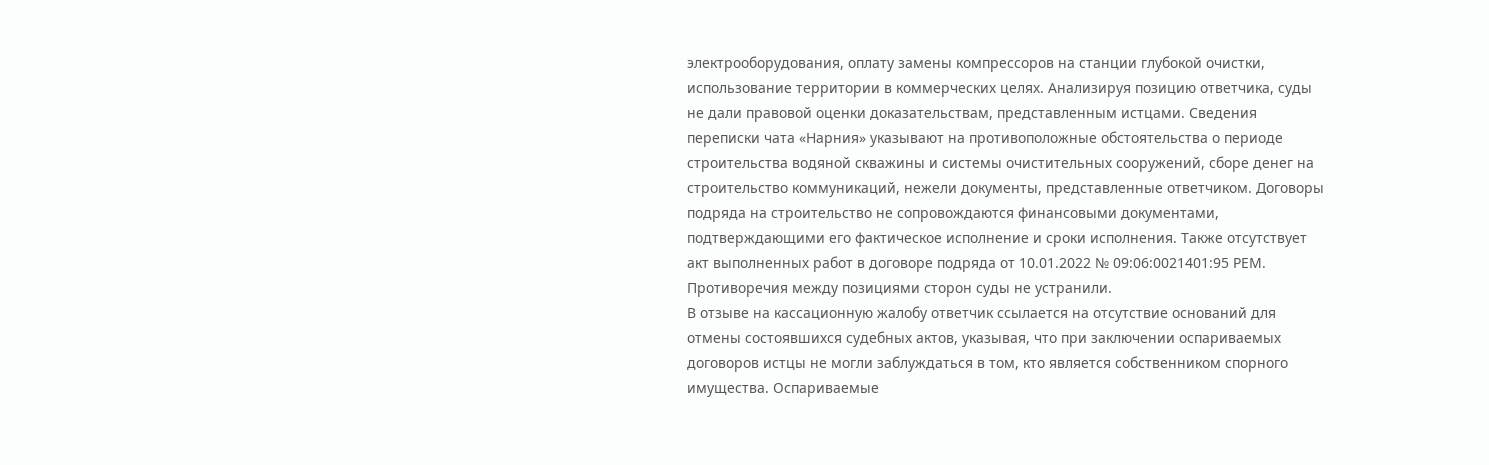электрооборудования, оплату замены компрессоров на станции глубокой очистки, использование территории в коммерческих целях. Анализируя позицию ответчика, суды не дали правовой оценки доказательствам, представленным истцами. Сведения переписки чата «Нарния» указывают на противоположные обстоятельства о периоде строительства водяной скважины и системы очистительных сооружений, сборе денег на строительство коммуникаций, нежели документы, представленные ответчиком. Договоры подряда на строительство не сопровождаются финансовыми документами, подтверждающими его фактическое исполнение и сроки исполнения. Также отсутствует акт выполненных работ в договоре подряда от 10.01.2022 № 09:06:0021401:95 РЕМ. Противоречия между позициями сторон суды не устранили.
В отзыве на кассационную жалобу ответчик ссылается на отсутствие оснований для отмены состоявшихся судебных актов, указывая, что при заключении оспариваемых договоров истцы не могли заблуждаться в том, кто является собственником спорного имущества. Оспариваемые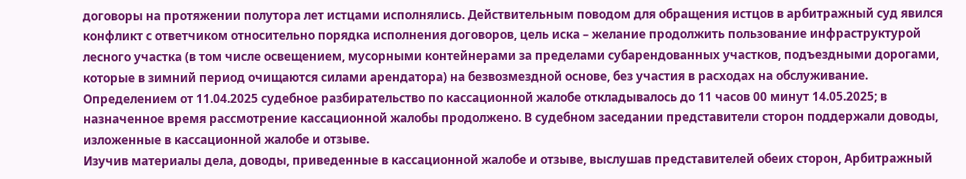договоры на протяжении полутора лет истцами исполнялись. Действительным поводом для обращения истцов в арбитражный суд явился конфликт с ответчиком относительно порядка исполнения договоров, цель иска – желание продолжить пользование инфраструктурой лесного участка (в том числе освещением, мусорными контейнерами за пределами субарендованных участков, подъездными дорогами, которые в зимний период очищаются силами арендатора) на безвозмездной основе, без участия в расходах на обслуживание.
Определением от 11.04.2025 судебное разбирательство по кассационной жалобе откладывалось до 11 часов 00 минут 14.05.2025; в назначенное время рассмотрение кассационной жалобы продолжено. В судебном заседании представители сторон поддержали доводы, изложенные в кассационной жалобе и отзыве.
Изучив материалы дела, доводы, приведенные в кассационной жалобе и отзыве, выслушав представителей обеих сторон, Арбитражный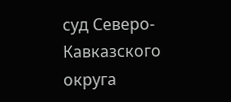суд Северо-Кавказского округа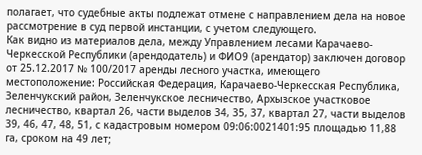полагает, что судебные акты подлежат отмене с направлением дела на новое рассмотрение в суд первой инстанции, с учетом следующего.
Как видно из материалов дела, между Управлением лесами Карачаево-Черкесской Республики (арендодатель) и ФИО9 (арендатор) заключен договор от 25.12.2017 № 100/2017 аренды лесного участка, имеющего местоположение: Российская Федерация, Карачаево-Черкесская Республика, Зеленчукский район, Зеленчукское лесничество, Архызское участковое лесничество, квартал 26, части выделов 34, 35, 37, квартал 27, части выделов 39, 46, 47, 48, 51, с кадастровым номером 09:06:0021401:95 площадью 11,88 га, сроком на 49 лет;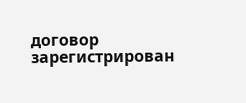договор зарегистрирован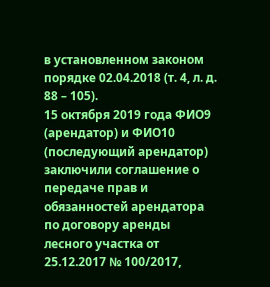в установленном законом порядке 02.04.2018 (т. 4, л. д. 88 – 105).
15 октября 2019 года ФИО9 (арендатор) и ФИО10 (последующий арендатор) заключили соглашение о передаче прав и обязанностей арендатора по договору аренды лесного участка от 25.12.2017 № 100/2017,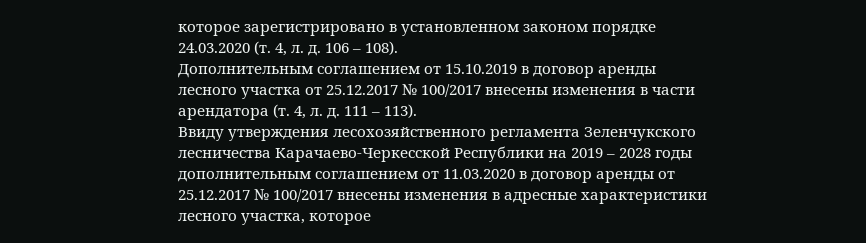которое зарегистрировано в установленном законом порядке 24.03.2020 (т. 4, л. д. 106 – 108).
Дополнительным соглашением от 15.10.2019 в договор аренды лесного участка от 25.12.2017 № 100/2017 внесены изменения в части арендатора (т. 4, л. д. 111 – 113).
Ввиду утверждения лесохозяйственного регламента Зеленчукского лесничества Карачаево-Черкесской Республики на 2019 – 2028 годы дополнительным соглашением от 11.03.2020 в договор аренды от 25.12.2017 № 100/2017 внесены изменения в адресные характеристики лесного участка, которое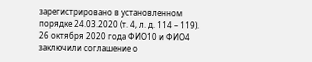зарегистрировано в установленном порядке 24.03.2020 (т. 4, л. д. 114 – 119).
26 октября 2020 года ФИО10 и ФИО4 заключили соглашение о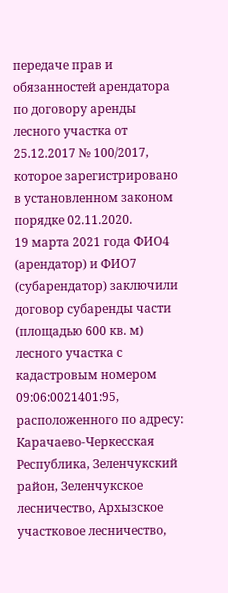передаче прав и обязанностей арендатора по договору аренды лесного участка от 25.12.2017 № 100/2017, которое зарегистрировано в установленном законом порядке 02.11.2020.
19 марта 2021 года ФИО4 (арендатор) и ФИО7 (субарендатор) заключили договор субаренды части (площадью 600 кв. м) лесного участка с кадастровым номером 09:06:0021401:95, расположенного по адресу: Карачаево-Черкесская Республика, Зеленчукский район, Зеленчукское лесничество, Архызское участковое лесничество,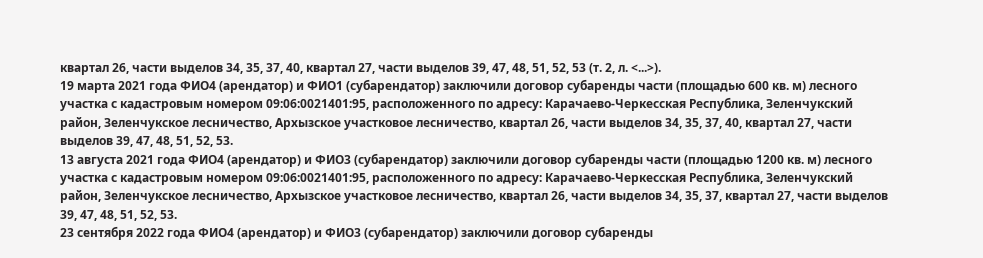квартал 26, части выделов 34, 35, 37, 40, квартал 27, части выделов 39, 47, 48, 51, 52, 53 (т. 2, л. <...>).
19 марта 2021 года ФИО4 (арендатор) и ФИО1 (субарендатор) заключили договор субаренды части (площадью 600 кв. м) лесного участка с кадастровым номером 09:06:0021401:95, расположенного по адресу: Карачаево-Черкесская Республика, Зеленчукский район, Зеленчукское лесничество, Архызское участковое лесничество, квартал 26, части выделов 34, 35, 37, 40, квартал 27, части выделов 39, 47, 48, 51, 52, 53.
13 августа 2021 года ФИО4 (арендатор) и ФИО3 (субарендатор) заключили договор субаренды части (площадью 1200 кв. м) лесного участка с кадастровым номером 09:06:0021401:95, расположенного по адресу: Карачаево-Черкесская Республика, Зеленчукский район, Зеленчукское лесничество, Архызское участковое лесничество, квартал 26, части выделов 34, 35, 37, квартал 27, части выделов 39, 47, 48, 51, 52, 53.
23 сентября 2022 года ФИО4 (арендатор) и ФИО3 (субарендатор) заключили договор субаренды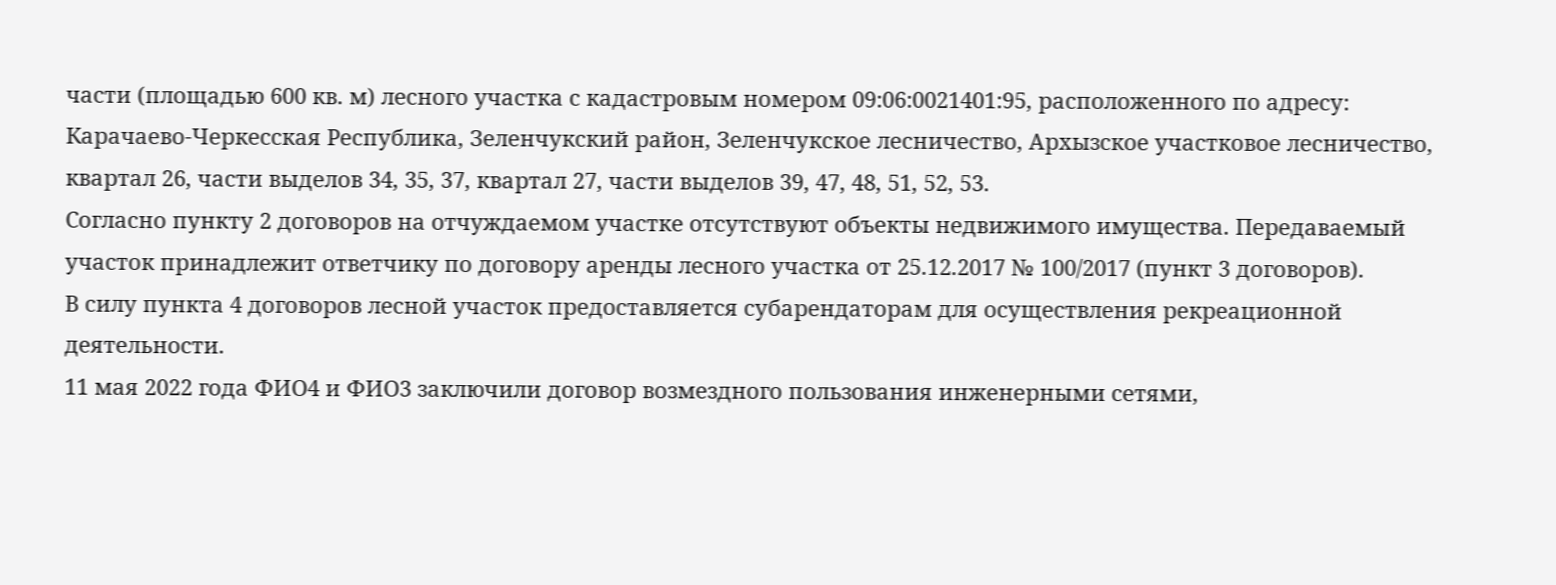части (площадью 600 кв. м) лесного участка с кадастровым номером 09:06:0021401:95, расположенного по адресу: Карачаево-Черкесская Республика, Зеленчукский район, Зеленчукское лесничество, Архызское участковое лесничество, квартал 26, части выделов 34, 35, 37, квартал 27, части выделов 39, 47, 48, 51, 52, 53.
Согласно пункту 2 договоров на отчуждаемом участке отсутствуют объекты недвижимого имущества. Передаваемый участок принадлежит ответчику по договору аренды лесного участка от 25.12.2017 № 100/2017 (пункт 3 договоров).
В силу пункта 4 договоров лесной участок предоставляется субарендаторам для осуществления рекреационной деятельности.
11 мая 2022 года ФИО4 и ФИО3 заключили договор возмездного пользования инженерными сетями,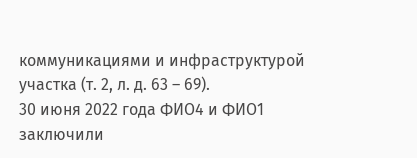коммуникациями и инфраструктурой участка (т. 2, л. д. 63 – 69).
30 июня 2022 года ФИО4 и ФИО1 заключили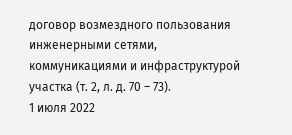договор возмездного пользования инженерными сетями, коммуникациями и инфраструктурой участка (т. 2, л. д. 70 – 73).
1 июля 2022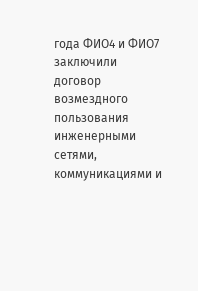года ФИО4 и ФИО7 заключили договор возмездного пользования инженерными сетями, коммуникациями и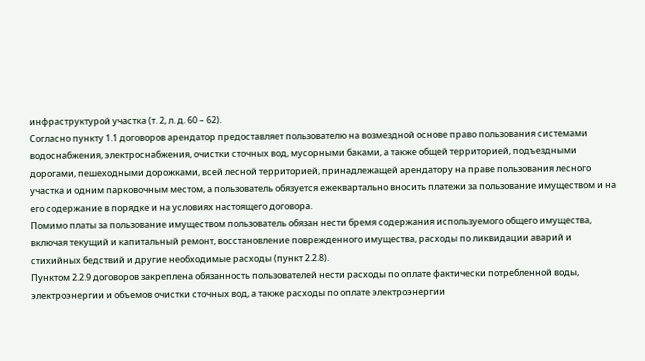инфраструктурой участка (т. 2, л. д. 60 – 62).
Согласно пункту 1.1 договоров арендатор предоставляет пользователю на возмездной основе право пользования системами водоснабжения, электроснабжения, очистки сточных вод, мусорными баками, а также общей территорией, подъездными дорогами, пешеходными дорожками, всей лесной территорией, принадлежащей арендатору на праве пользования лесного участка и одним парковочным местом, а пользователь обязуется ежеквартально вносить платежи за пользование имуществом и на его содержание в порядке и на условиях настоящего договора.
Помимо платы за пользование имуществом пользователь обязан нести бремя содержания используемого общего имущества, включая текущий и капитальный ремонт, восстановление поврежденного имущества, расходы по ликвидации аварий и стихийных бедствий и другие необходимые расходы (пункт 2.2.8).
Пунктом 2.2.9 договоров закреплена обязанность пользователей нести расходы по оплате фактически потребленной воды, электроэнергии и объемов очистки сточных вод, а также расходы по оплате электроэнергии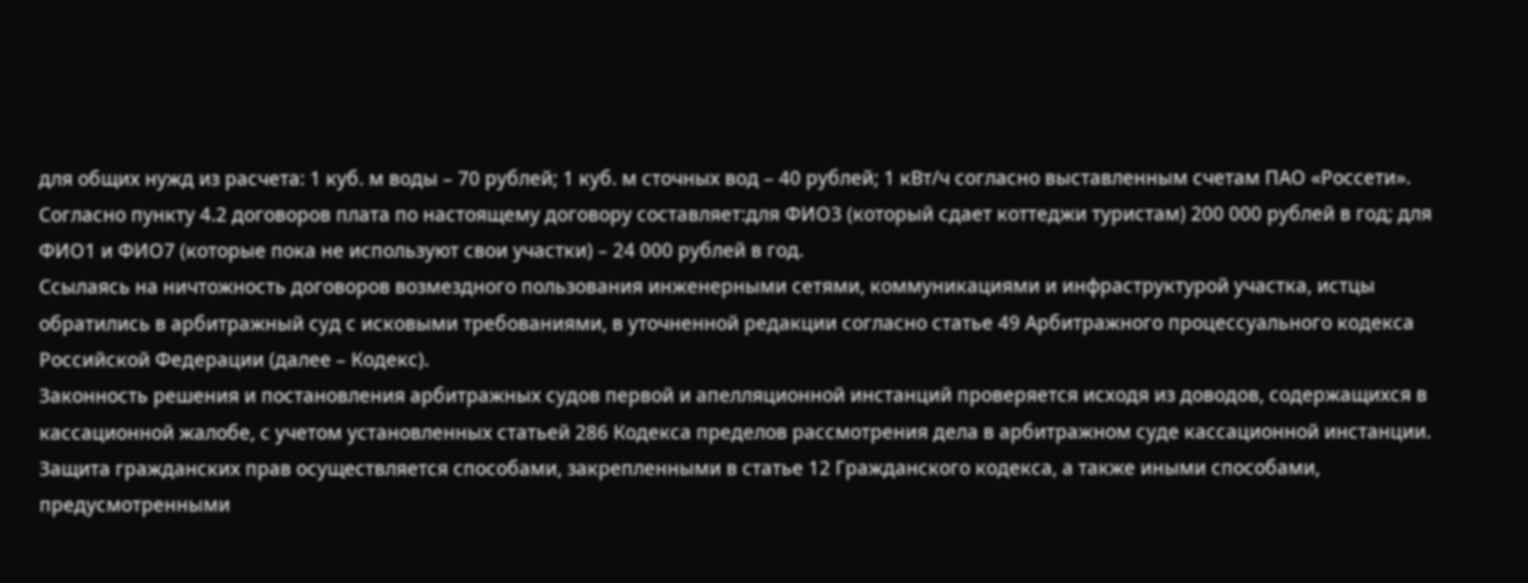для общих нужд из расчета: 1 куб. м воды – 70 рублей; 1 куб. м сточных вод – 40 рублей; 1 кВт/ч согласно выставленным счетам ПАО «Россети».
Согласно пункту 4.2 договоров плата по настоящему договору составляет:для ФИО3 (который сдает коттеджи туристам) 200 000 рублей в год; для ФИО1 и ФИО7 (которые пока не используют свои участки) – 24 000 рублей в год.
Ссылаясь на ничтожность договоров возмездного пользования инженерными сетями, коммуникациями и инфраструктурой участка, истцы обратились в арбитражный суд с исковыми требованиями, в уточненной редакции согласно статье 49 Арбитражного процессуального кодекса Российской Федерации (далее – Кодекс).
Законность решения и постановления арбитражных судов первой и апелляционной инстанций проверяется исходя из доводов, содержащихся в кассационной жалобе, с учетом установленных статьей 286 Кодекса пределов рассмотрения дела в арбитражном суде кассационной инстанции.
Защита гражданских прав осуществляется способами, закрепленными в статье 12 Гражданского кодекса, а также иными способами, предусмотренными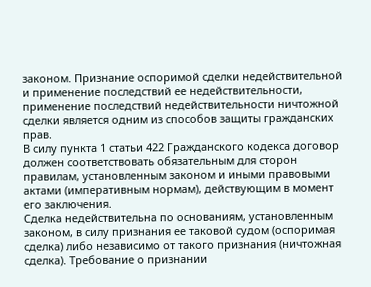законом. Признание оспоримой сделки недействительной и применение последствий ее недействительности, применение последствий недействительности ничтожной сделки является одним из способов защиты гражданских прав.
В силу пункта 1 статьи 422 Гражданского кодекса договор должен соответствовать обязательным для сторон правилам, установленным законом и иными правовыми актами (императивным нормам), действующим в момент его заключения.
Сделка недействительна по основаниям, установленным законом, в силу признания ее таковой судом (оспоримая сделка) либо независимо от такого признания (ничтожная сделка). Требование о признании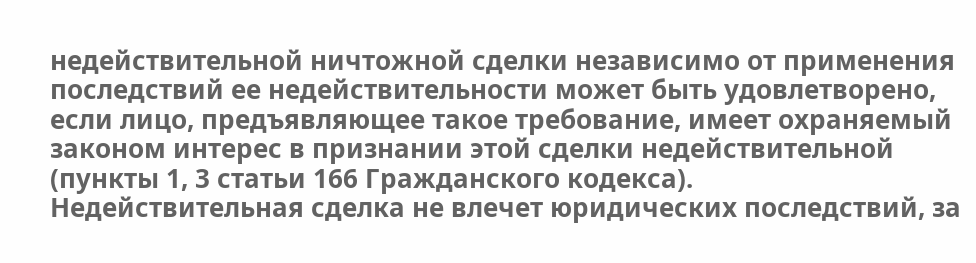недействительной ничтожной сделки независимо от применения последствий ее недействительности может быть удовлетворено, если лицо, предъявляющее такое требование, имеет охраняемый законом интерес в признании этой сделки недействительной (пункты 1, 3 статьи 166 Гражданского кодекса).
Недействительная сделка не влечет юридических последствий, за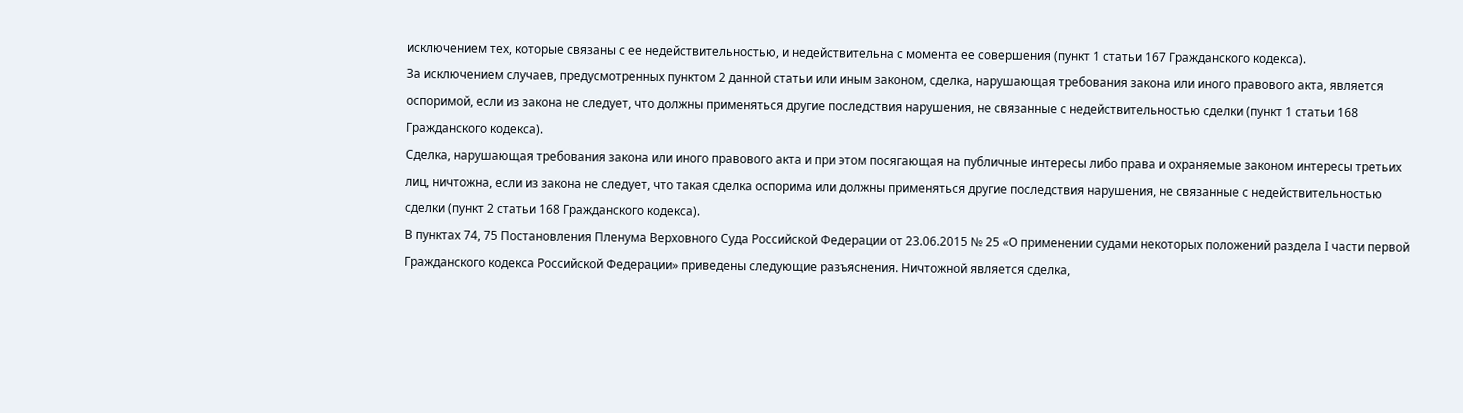исключением тех, которые связаны с ее недействительностью, и недействительна с момента ее совершения (пункт 1 статьи 167 Гражданского кодекса).
За исключением случаев, предусмотренных пунктом 2 данной статьи или иным законом, сделка, нарушающая требования закона или иного правового акта, является оспоримой, если из закона не следует, что должны применяться другие последствия нарушения, не связанные с недействительностью сделки (пункт 1 статьи 168 Гражданского кодекса).
Сделка, нарушающая требования закона или иного правового акта и при этом посягающая на публичные интересы либо права и охраняемые законом интересы третьих лиц, ничтожна, если из закона не следует, что такая сделка оспорима или должны применяться другие последствия нарушения, не связанные с недействительностью сделки (пункт 2 статьи 168 Гражданского кодекса).
В пунктах 74, 75 Постановления Пленума Верховного Суда Российской Федерации от 23.06.2015 № 25 «О применении судами некоторых положений раздела I части первой Гражданского кодекса Российской Федерации» приведены следующие разъяснения. Ничтожной является сделка,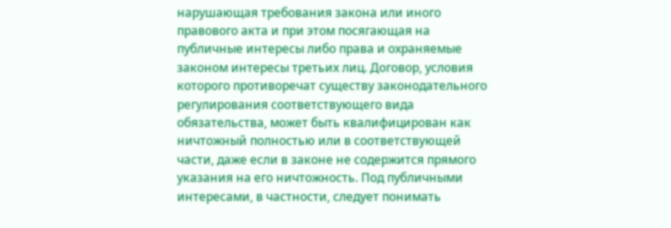нарушающая требования закона или иного правового акта и при этом посягающая на публичные интересы либо права и охраняемые законом интересы третьих лиц. Договор, условия которого противоречат существу законодательного регулирования соответствующего вида обязательства, может быть квалифицирован как ничтожный полностью или в соответствующей части, даже если в законе не содержится прямого указания на его ничтожность. Под публичными интересами, в частности, следует понимать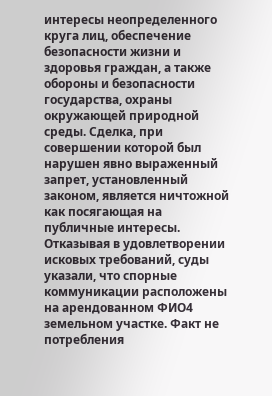интересы неопределенного круга лиц, обеспечение безопасности жизни и здоровья граждан, а также обороны и безопасности государства, охраны окружающей природной среды. Сделка, при совершении которой был нарушен явно выраженный запрет, установленный законом, является ничтожной как посягающая на публичные интересы.
Отказывая в удовлетворении исковых требований, суды указали, что спорные коммуникации расположены на арендованном ФИО4 земельном участке. Факт не потребления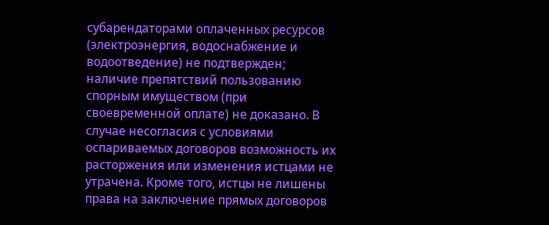субарендаторами оплаченных ресурсов (электроэнергия, водоснабжение и водоотведение) не подтвержден; наличие препятствий пользованию спорным имуществом (при своевременной оплате) не доказано. В случае несогласия с условиями оспариваемых договоров возможность их расторжения или изменения истцами не утрачена. Кроме того, истцы не лишены права на заключение прямых договоров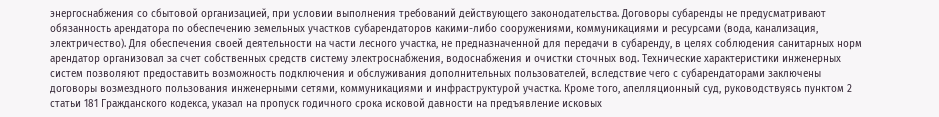энергоснабжения со сбытовой организацией, при условии выполнения требований действующего законодательства. Договоры субаренды не предусматривают обязанность арендатора по обеспечению земельных участков субарендаторов какими-либо сооружениями, коммуникациями и ресурсами (вода, канализация, электричество). Для обеспечения своей деятельности на части лесного участка, не предназначенной для передачи в субаренду, в целях соблюдения санитарных норм арендатор организовал за счет собственных средств систему электроснабжения, водоснабжения и очистки сточных вод. Технические характеристики инженерных систем позволяют предоставить возможность подключения и обслуживания дополнительных пользователей, вследствие чего с субарендаторами заключены договоры возмездного пользования инженерными сетями, коммуникациями и инфраструктурой участка. Кроме того, апелляционный суд, руководствуясь пунктом 2 статьи 181 Гражданского кодекса, указал на пропуск годичного срока исковой давности на предъявление исковых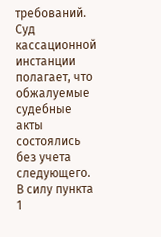требований.
Суд кассационной инстанции полагает, что обжалуемые судебные акты состоялись без учета следующего.
В силу пункта 1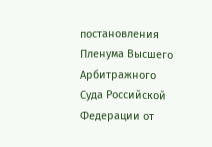постановления Пленума Высшего Арбитражного Суда Российской Федерации от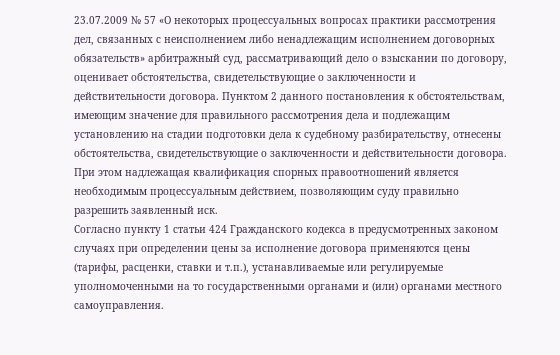23.07.2009 № 57 «О некоторых процессуальных вопросах практики рассмотрения дел, связанных с неисполнением либо ненадлежащим исполнением договорных обязательств» арбитражный суд, рассматривающий дело о взыскании по договору, оценивает обстоятельства, свидетельствующие о заключенности и действительности договора. Пунктом 2 данного постановления к обстоятельствам, имеющим значение для правильного рассмотрения дела и подлежащим установлению на стадии подготовки дела к судебному разбирательству, отнесены обстоятельства, свидетельствующие о заключенности и действительности договора. При этом надлежащая квалификация спорных правоотношений является необходимым процессуальным действием, позволяющим суду правильно разрешить заявленный иск.
Согласно пункту 1 статьи 424 Гражданского кодекса в предусмотренных законом случаях при определении цены за исполнение договора применяются цены (тарифы, расценки, ставки и т.п.), устанавливаемые или регулируемые уполномоченными на то государственными органами и (или) органами местного самоуправления.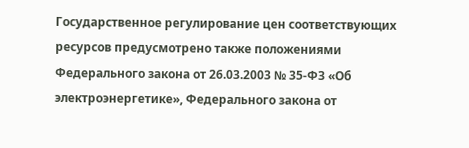Государственное регулирование цен соответствующих ресурсов предусмотрено также положениями Федерального закона от 26.03.2003 № 35-ФЗ «Об электроэнергетике», Федерального закона от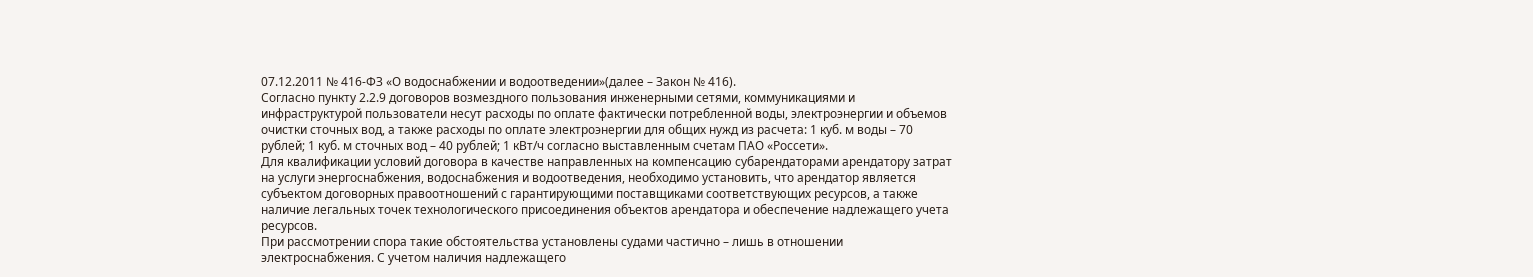07.12.2011 № 416-ФЗ «О водоснабжении и водоотведении»(далее – Закон № 416).
Согласно пункту 2.2.9 договоров возмездного пользования инженерными сетями, коммуникациями и инфраструктурой пользователи несут расходы по оплате фактически потребленной воды, электроэнергии и объемов очистки сточных вод, а также расходы по оплате электроэнергии для общих нужд из расчета: 1 куб. м воды – 70 рублей; 1 куб. м сточных вод – 40 рублей; 1 кВт/ч согласно выставленным счетам ПАО «Россети».
Для квалификации условий договора в качестве направленных на компенсацию субарендаторами арендатору затрат на услуги энергоснабжения, водоснабжения и водоотведения, необходимо установить, что арендатор является субъектом договорных правоотношений с гарантирующими поставщиками соответствующих ресурсов, а также наличие легальных точек технологического присоединения объектов арендатора и обеспечение надлежащего учета ресурсов.
При рассмотрении спора такие обстоятельства установлены судами частично – лишь в отношении электроснабжения. С учетом наличия надлежащего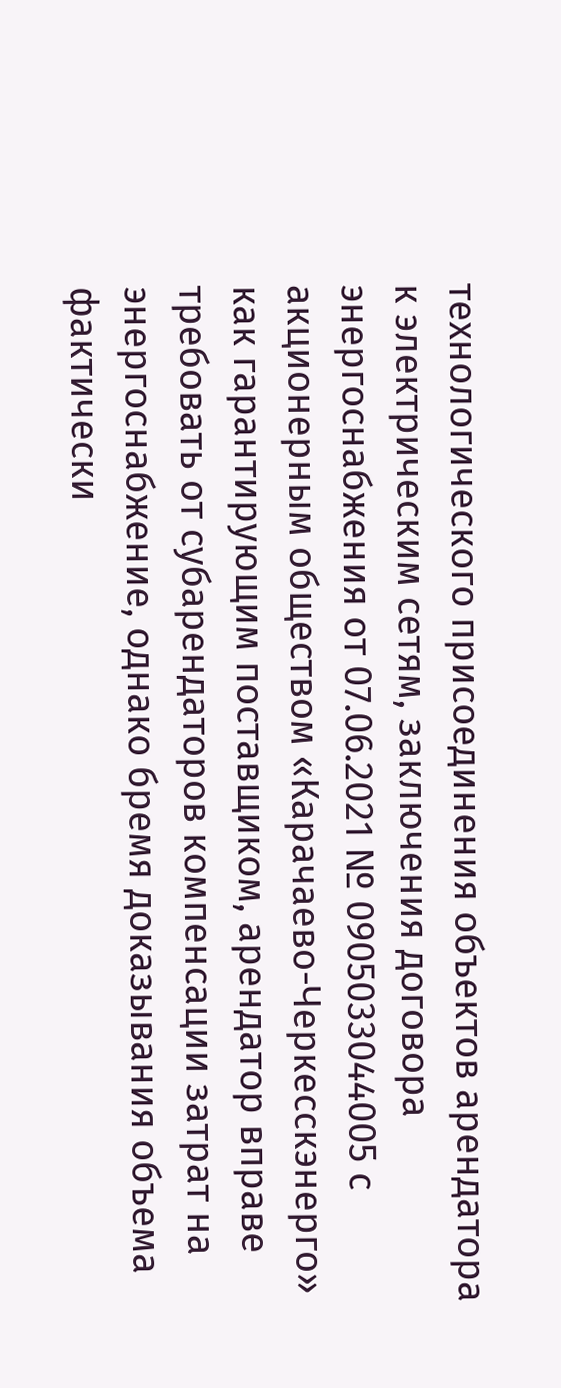технологического присоединения объектов арендатора к электрическим сетям, заключения договора энергоснабжения от 07.06.2021 № 0905033044005 с акционерным обществом «Карачаево-Черкесскэнерго» как гарантирующим поставщиком, арендатор вправе требовать от субарендаторов компенсации затрат на энергоснабжение, однако бремя доказывания объема фактически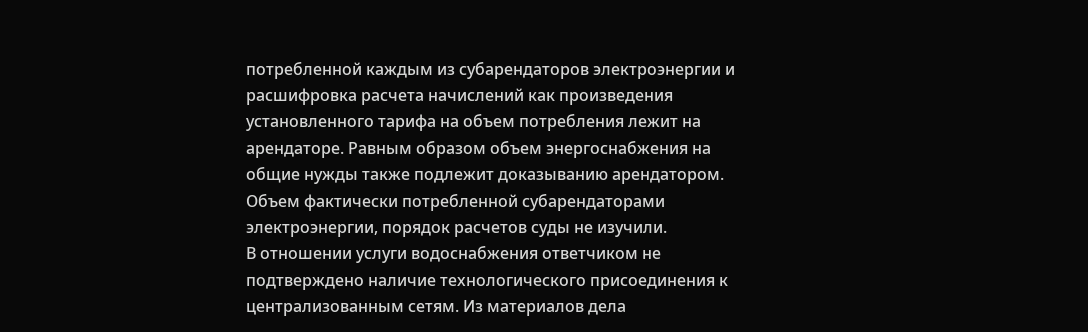потребленной каждым из субарендаторов электроэнергии и расшифровка расчета начислений как произведения установленного тарифа на объем потребления лежит на арендаторе. Равным образом объем энергоснабжения на общие нужды также подлежит доказыванию арендатором. Объем фактически потребленной субарендаторами электроэнергии, порядок расчетов суды не изучили.
В отношении услуги водоснабжения ответчиком не подтверждено наличие технологического присоединения к централизованным сетям. Из материалов дела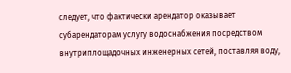следует, что фактически арендатор оказывает субарендаторам услугу водоснабжения посредством внутриплощадочных инженерных сетей, поставляя воду,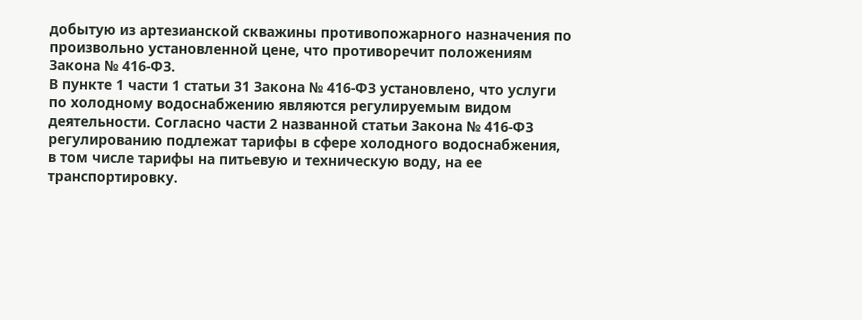добытую из артезианской скважины противопожарного назначения по произвольно установленной цене, что противоречит положениям Закона № 416-ФЗ.
В пункте 1 части 1 статьи 31 Закона № 416-ФЗ установлено, что услуги по холодному водоснабжению являются регулируемым видом деятельности. Согласно части 2 названной статьи Закона № 416-ФЗ регулированию подлежат тарифы в сфере холодного водоснабжения, в том числе тарифы на питьевую и техническую воду, на ее транспортировку.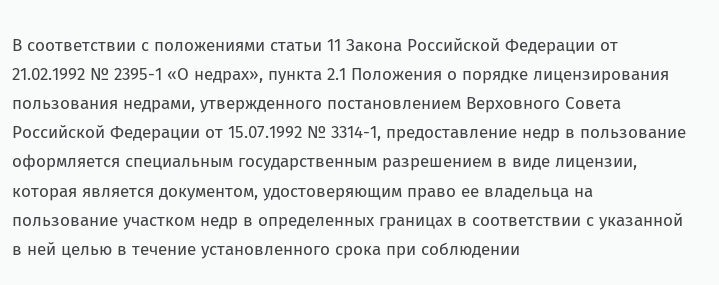В соответствии с положениями статьи 11 Закона Российской Федерации от 21.02.1992 № 2395-1 «О недрах», пункта 2.1 Положения о порядке лицензирования пользования недрами, утвержденного постановлением Верховного Совета Российской Федерации от 15.07.1992 № 3314-1, предоставление недр в пользование оформляется специальным государственным разрешением в виде лицензии, которая является документом, удостоверяющим право ее владельца на пользование участком недр в определенных границах в соответствии с указанной в ней целью в течение установленного срока при соблюдении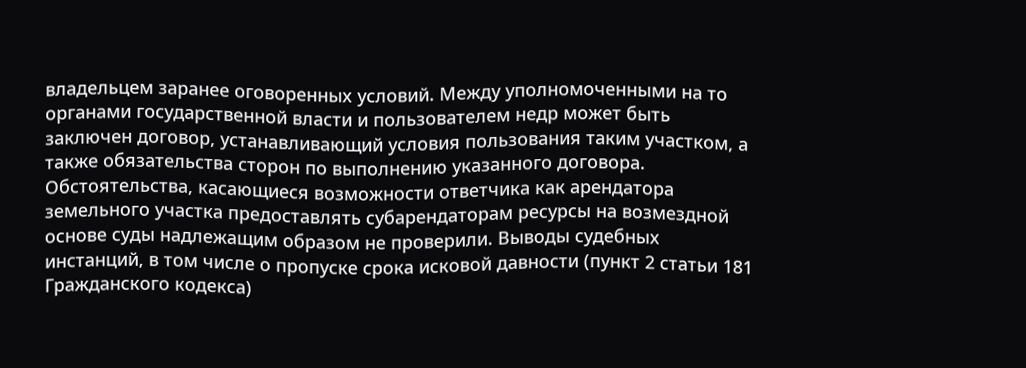владельцем заранее оговоренных условий. Между уполномоченными на то органами государственной власти и пользователем недр может быть заключен договор, устанавливающий условия пользования таким участком, а также обязательства сторон по выполнению указанного договора.
Обстоятельства, касающиеся возможности ответчика как арендатора земельного участка предоставлять субарендаторам ресурсы на возмездной основе суды надлежащим образом не проверили. Выводы судебных инстанций, в том числе о пропуске срока исковой давности (пункт 2 статьи 181 Гражданского кодекса)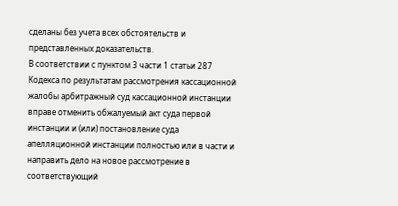сделаны без учета всех обстоятельств и представленных доказательств.
В соответствии с пунктом 3 части 1 статьи 287 Кодекса по результатам рассмотрения кассационной жалобы арбитражный суд кассационной инстанции вправе отменить обжалуемый акт суда первой инстанции и (или) постановление суда апелляционной инстанции полностью или в части и направить дело на новое рассмотрение в соответствующий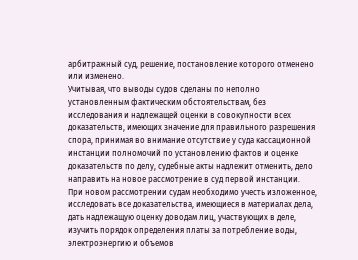арбитражный суд, решение, постановление которого отменено или изменено.
Учитывая, что выводы судов сделаны по неполно установленным фактическим обстоятельствам, без исследования и надлежащей оценки в совокупности всех доказательств, имеющих значение для правильного разрешения спора, принимая во внимание отсутствие у суда кассационной инстанции полномочий по установлению фактов и оценке доказательств по делу, судебные акты надлежит отменить, дело направить на новое рассмотрение в суд первой инстанции.
При новом рассмотрении судам необходимо учесть изложенное, исследовать все доказательства, имеющиеся в материалах дела, дать надлежащую оценку доводам лиц, участвующих в деле, изучить порядок определения платы за потребление воды, электроэнергию и объемов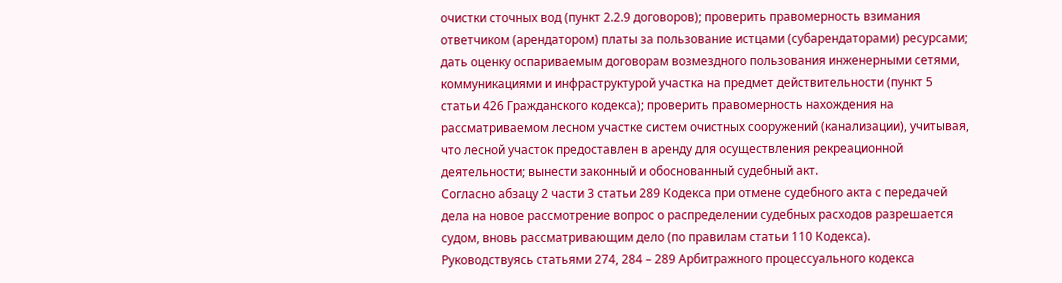очистки сточных вод (пункт 2.2.9 договоров); проверить правомерность взимания ответчиком (арендатором) платы за пользование истцами (субарендаторами) ресурсами; дать оценку оспариваемым договорам возмездного пользования инженерными сетями, коммуникациями и инфраструктурой участка на предмет действительности (пункт 5 статьи 426 Гражданского кодекса); проверить правомерность нахождения на рассматриваемом лесном участке систем очистных сооружений (канализации), учитывая, что лесной участок предоставлен в аренду для осуществления рекреационной деятельности; вынести законный и обоснованный судебный акт.
Согласно абзацу 2 части 3 статьи 289 Кодекса при отмене судебного акта с передачей дела на новое рассмотрение вопрос о распределении судебных расходов разрешается судом, вновь рассматривающим дело (по правилам статьи 110 Кодекса).
Руководствуясь статьями 274, 284 – 289 Арбитражного процессуального кодекса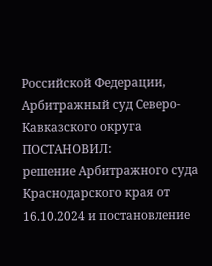Российской Федерации, Арбитражный суд Северо-Кавказского округа
ПОСТАНОВИЛ:
решение Арбитражного суда Краснодарского края от 16.10.2024 и постановление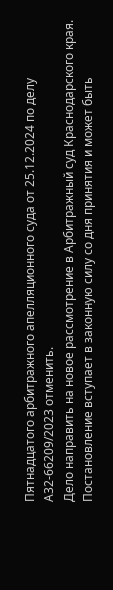Пятнадцатого арбитражного апелляционного суда от 25.12.2024 по делу А32-66209/2023 отменить.
Дело направить на новое рассмотрение в Арбитражный суд Краснодарского края.
Постановление вступает в законную силу со дня принятия и может быть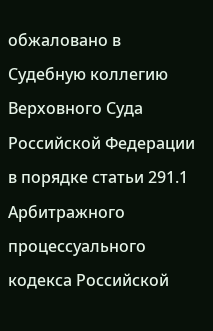обжаловано в Судебную коллегию Верховного Суда Российской Федерации в порядке статьи 291.1 Арбитражного процессуального кодекса Российской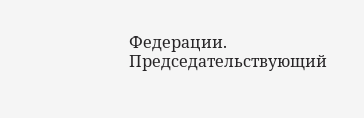Федерации.
Председательствующий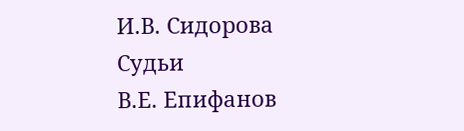И.В. Сидорова
Судьи
В.Е. Епифанов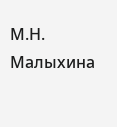М.Н. Малыхина